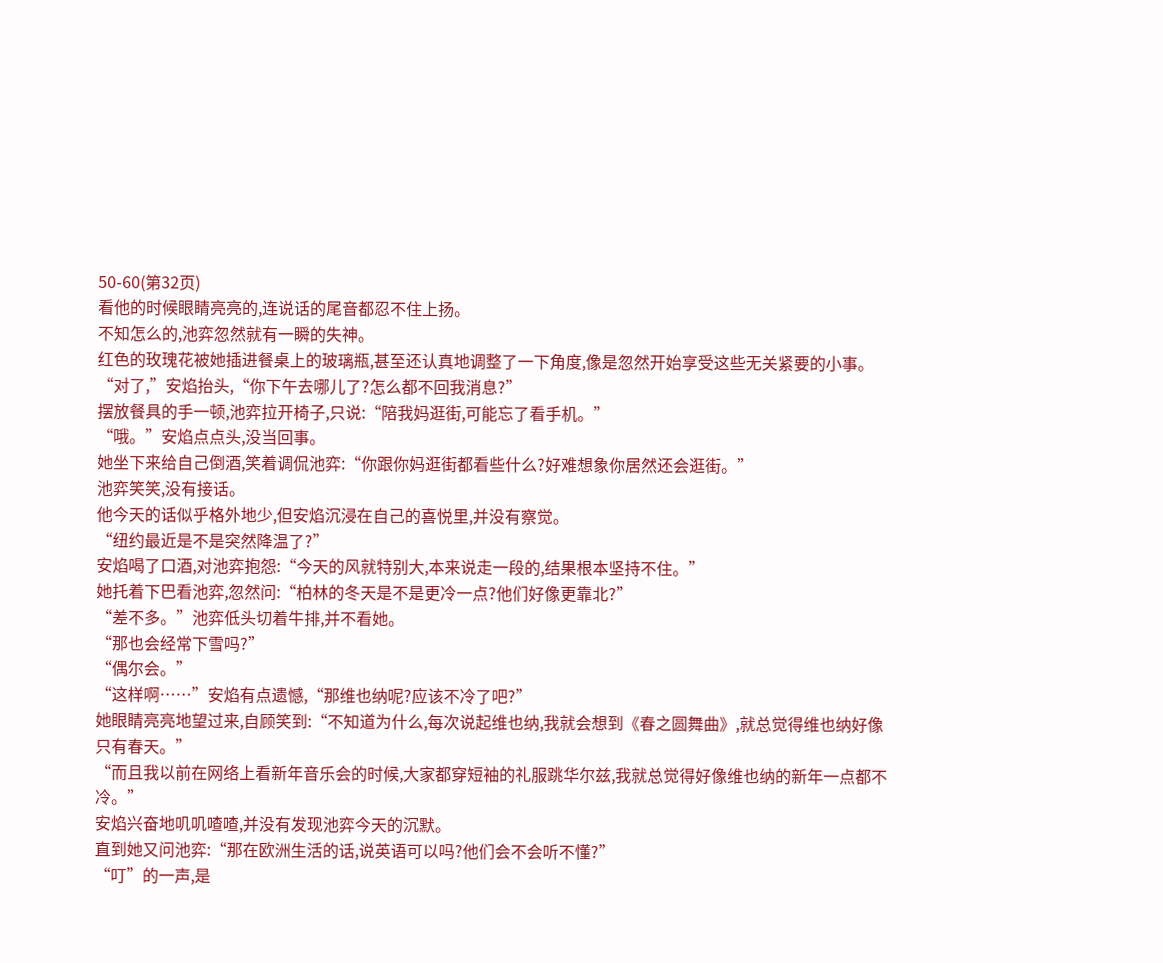50-60(第32页)
看他的时候眼睛亮亮的,连说话的尾音都忍不住上扬。
不知怎么的,池弈忽然就有一瞬的失神。
红色的玫瑰花被她插进餐桌上的玻璃瓶,甚至还认真地调整了一下角度,像是忽然开始享受这些无关紧要的小事。
“对了,”安焰抬头,“你下午去哪儿了?怎么都不回我消息?”
摆放餐具的手一顿,池弈拉开椅子,只说:“陪我妈逛街,可能忘了看手机。”
“哦。”安焰点点头,没当回事。
她坐下来给自己倒酒,笑着调侃池弈:“你跟你妈逛街都看些什么?好难想象你居然还会逛街。”
池弈笑笑,没有接话。
他今天的话似乎格外地少,但安焰沉浸在自己的喜悦里,并没有察觉。
“纽约最近是不是突然降温了?”
安焰喝了口酒,对池弈抱怨:“今天的风就特别大,本来说走一段的,结果根本坚持不住。”
她托着下巴看池弈,忽然问:“柏林的冬天是不是更冷一点?他们好像更靠北?”
“差不多。”池弈低头切着牛排,并不看她。
“那也会经常下雪吗?”
“偶尔会。”
“这样啊……”安焰有点遗憾,“那维也纳呢?应该不冷了吧?”
她眼睛亮亮地望过来,自顾笑到:“不知道为什么,每次说起维也纳,我就会想到《春之圆舞曲》,就总觉得维也纳好像只有春天。”
“而且我以前在网络上看新年音乐会的时候,大家都穿短袖的礼服跳华尔兹,我就总觉得好像维也纳的新年一点都不冷。”
安焰兴奋地叽叽喳喳,并没有发现池弈今天的沉默。
直到她又问池弈:“那在欧洲生活的话,说英语可以吗?他们会不会听不懂?”
“叮”的一声,是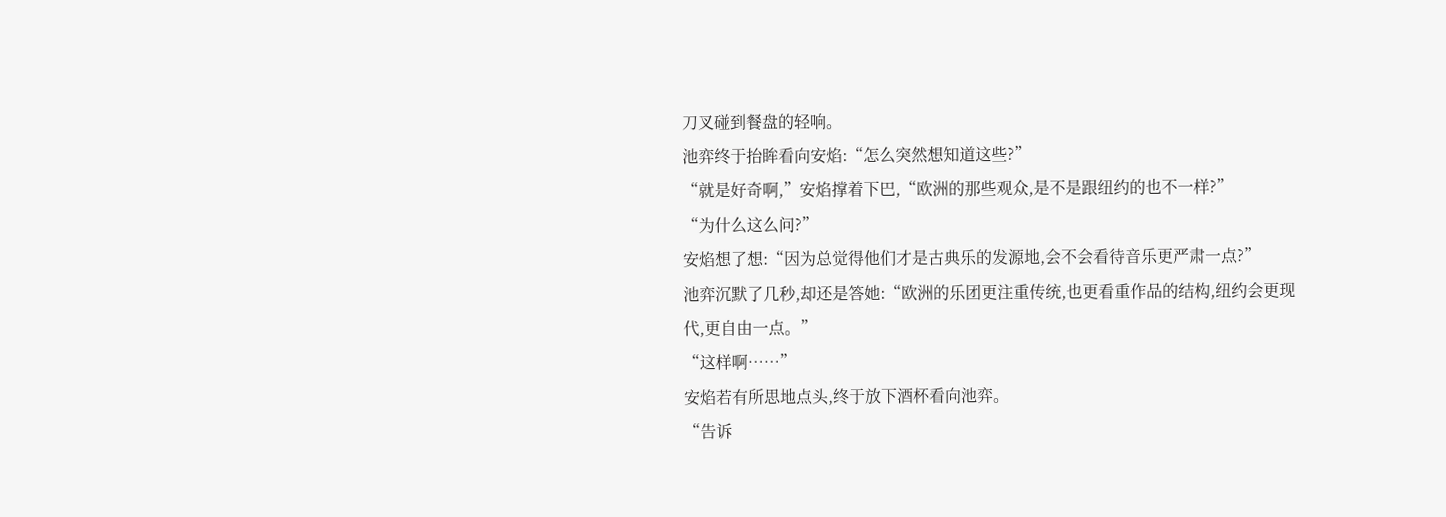刀叉碰到餐盘的轻响。
池弈终于抬眸看向安焰:“怎么突然想知道这些?”
“就是好奇啊,”安焰撑着下巴,“欧洲的那些观众,是不是跟纽约的也不一样?”
“为什么这么问?”
安焰想了想:“因为总觉得他们才是古典乐的发源地,会不会看待音乐更严肃一点?”
池弈沉默了几秒,却还是答她:“欧洲的乐团更注重传统,也更看重作品的结构,纽约会更现代,更自由一点。”
“这样啊……”
安焰若有所思地点头,终于放下酒杯看向池弈。
“告诉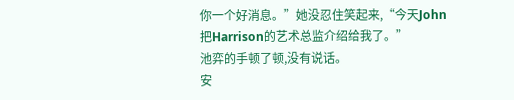你一个好消息。”她没忍住笑起来,“今天John把Harrison的艺术总监介绍给我了。”
池弈的手顿了顿,没有说话。
安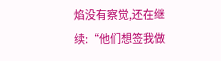焰没有察觉,还在继续:“他们想签我做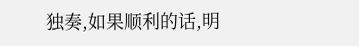独奏,如果顺利的话,明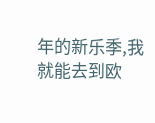年的新乐季,我就能去到欧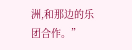洲,和那边的乐团合作。”